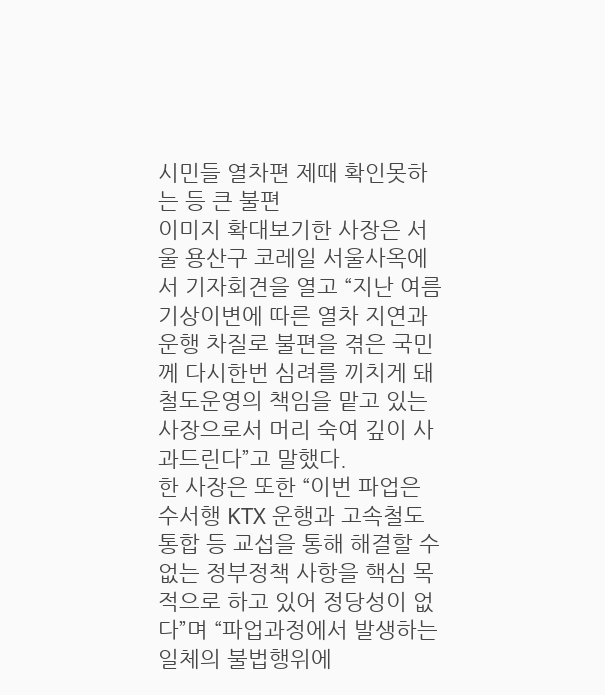시민들 열차편 제때 확인못하는 등 큰 불편
이미지 확대보기한 사장은 서울 용산구 코레일 서울사옥에서 기자회견을 열고 “지난 여름 기상이변에 따른 열차 지연과 운행 차질로 불편을 겪은 국민께 다시한번 심려를 끼치게 돼 철도운영의 책임을 맡고 있는 사장으로서 머리 숙여 깊이 사과드린다”고 말했다.
한 사장은 또한 “이번 파업은 수서행 KTX 운행과 고속철도 통합 등 교섭을 통해 해결할 수 없는 정부정책 사항을 핵심 목적으로 하고 있어 정당성이 없다”며 “파업과정에서 발생하는 일체의 불법행위에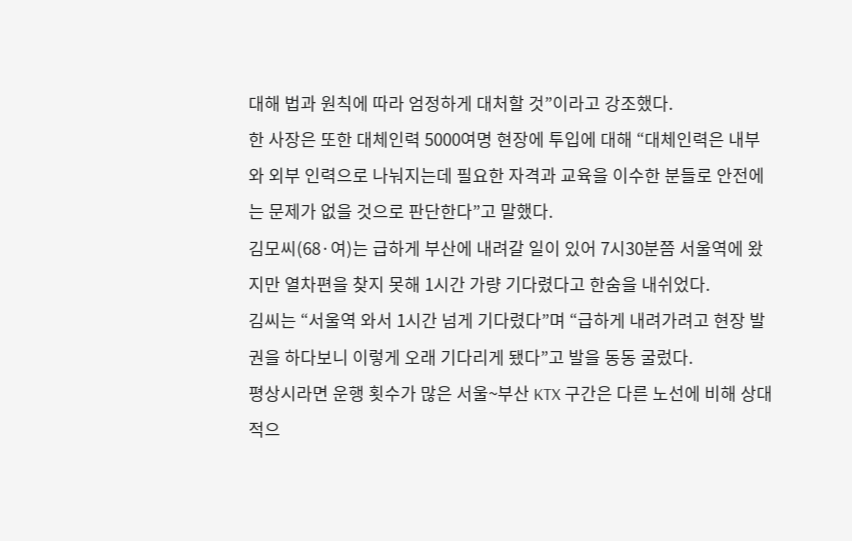대해 법과 원칙에 따라 엄정하게 대처할 것”이라고 강조했다.
한 사장은 또한 대체인력 5000여명 현장에 투입에 대해 “대체인력은 내부와 외부 인력으로 나눠지는데 필요한 자격과 교육을 이수한 분들로 안전에는 문제가 없을 것으로 판단한다”고 말했다.
김모씨(68·여)는 급하게 부산에 내려갈 일이 있어 7시30분쯤 서울역에 왔지만 열차편을 찾지 못해 1시간 가량 기다렸다고 한숨을 내쉬었다.
김씨는 “서울역 와서 1시간 넘게 기다렸다”며 “급하게 내려가려고 현장 발권을 하다보니 이렇게 오래 기다리게 됐다”고 발을 동동 굴렀다.
평상시라면 운행 횟수가 많은 서울~부산 KTX 구간은 다른 노선에 비해 상대적으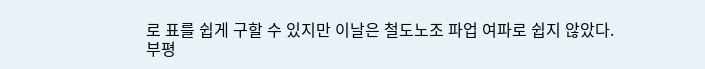로 표를 쉽게 구할 수 있지만 이날은 철도노조 파업 여파로 쉽지 않았다.
부평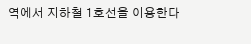역에서 지하철 1호선을 이용한다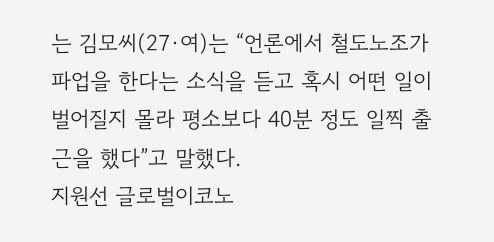는 김모씨(27·여)는 “언론에서 철도노조가 파업을 한다는 소식을 듣고 혹시 어떤 일이 벌어질지 몰라 평소보다 40분 정도 일찍 출근을 했다”고 말했다.
지원선 글로벌이코노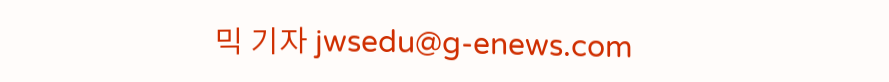믹 기자 jwsedu@g-enews.com